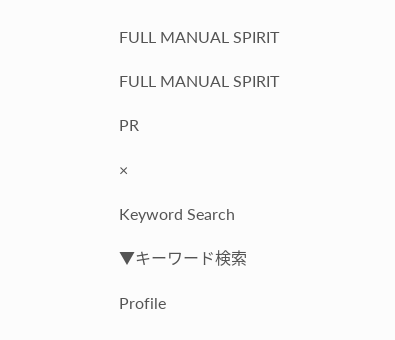FULL MANUAL SPIRIT

FULL MANUAL SPIRIT

PR

×

Keyword Search

▼キーワード検索

Profile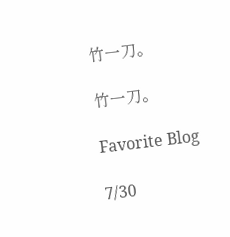竹一刀。

竹一刀。

Favorite Blog

7/30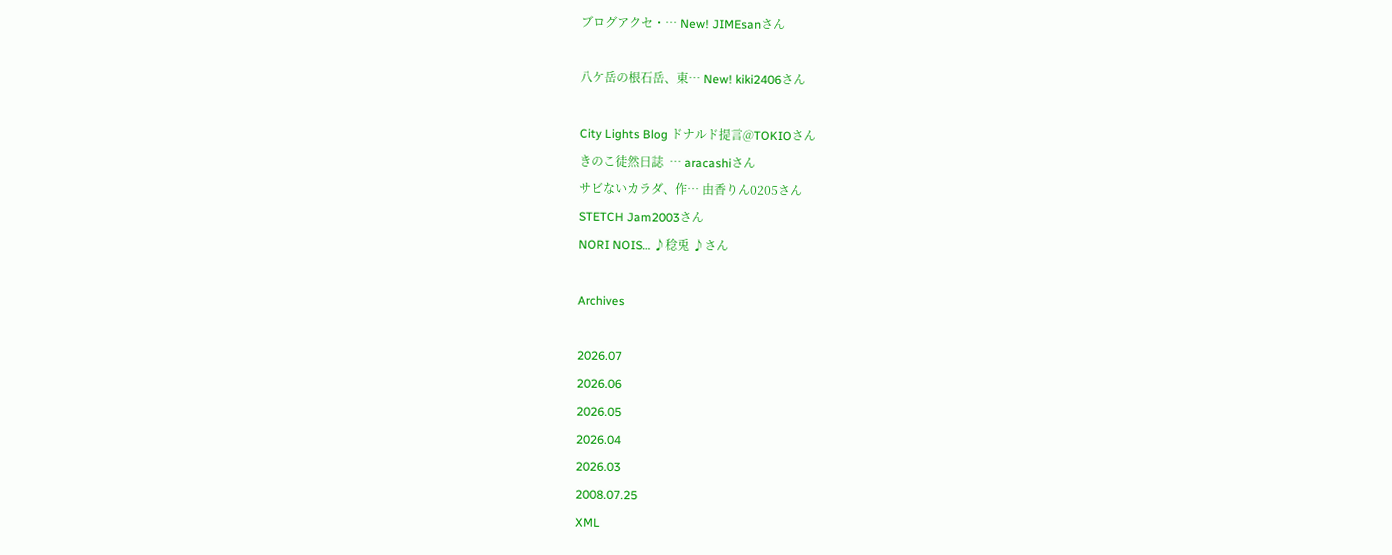ブログアクセ・… New! JIMEsanさん

八ケ岳の根石岳、東… New! kiki2406さん

City Lights Blog ドナルド提言@TOKIOさん
きのこ徒然日誌  … aracashiさん
サビないカラダ、作… 由香りん0205さん
STETCH Jam2003さん
NORI NOIS… ♪稔兎 ♪さん

Archives

2026.07
2026.06
2026.05
2026.04
2026.03
2008.07.25
XML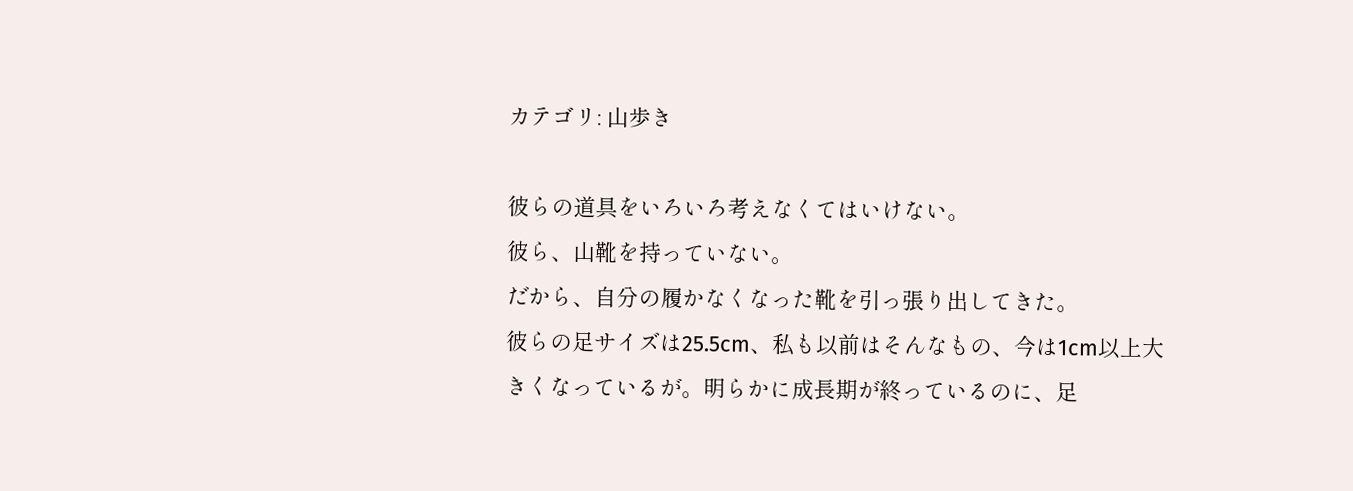カテゴリ: 山歩き

彼らの道具をいろいろ考えなくてはいけない。
彼ら、山靴を持っていない。
だから、自分の履かなくなった靴を引っ張り出してきた。
彼らの足サイズは25.5cm、私も以前はそんなもの、今は1cm以上大きくなっているが。明らかに成長期が終っているのに、足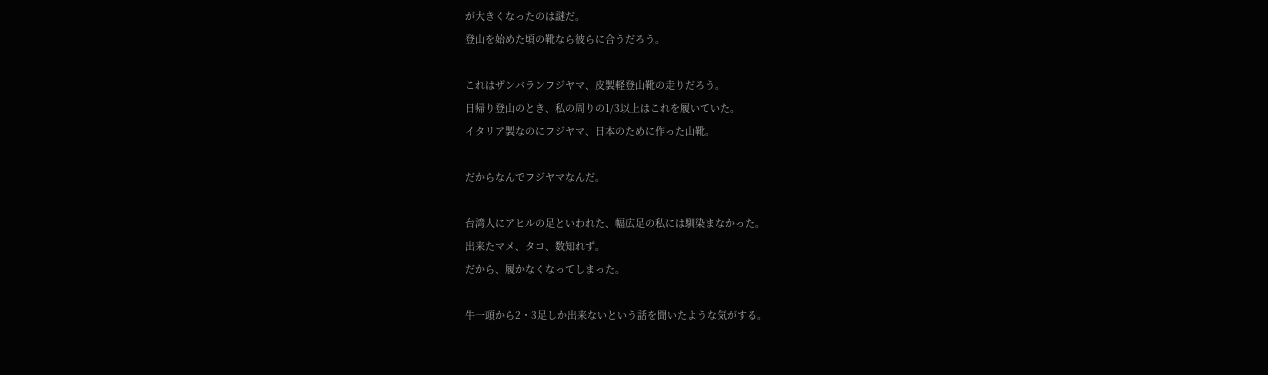が大きくなったのは謎だ。
登山を始めた頃の靴なら彼らに合うだろう。

これはザンバランフジヤマ、皮製軽登山靴の走りだろう。
日帰り登山のとき、私の周りの1/3以上はこれを履いていた。
イタリア製なのにフジヤマ、日本のために作った山靴。

だからなんでフジヤマなんだ。

台湾人にアヒルの足といわれた、幅広足の私には馴染まなかった。
出来たマメ、タコ、数知れず。
だから、履かなくなってしまった。

牛一頭から2・3足しか出来ないという話を聞いたような気がする。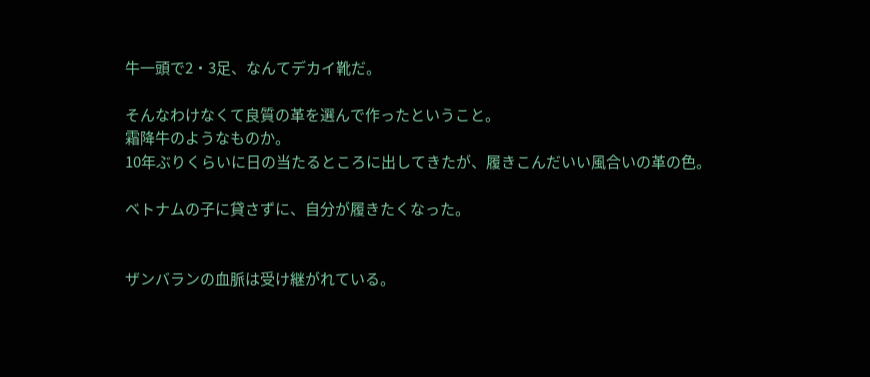牛一頭で2・3足、なんてデカイ靴だ。

そんなわけなくて良質の革を選んで作ったということ。
霜降牛のようなものか。
10年ぶりくらいに日の当たるところに出してきたが、履きこんだいい風合いの革の色。

ベトナムの子に貸さずに、自分が履きたくなった。


ザンバランの血脈は受け継がれている。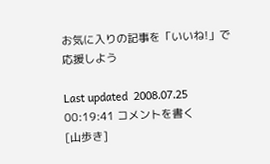お気に入りの記事を「いいね!」で応援しよう

Last updated  2008.07.25 00:19:41 コメントを書く
[山歩き]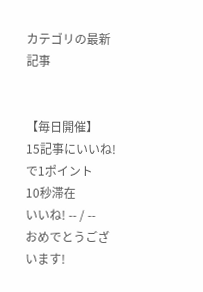カテゴリの最新記事


【毎日開催】
15記事にいいね!で1ポイント
10秒滞在
いいね! -- / --
おめでとうございます!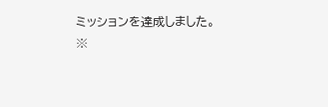ミッションを達成しました。
※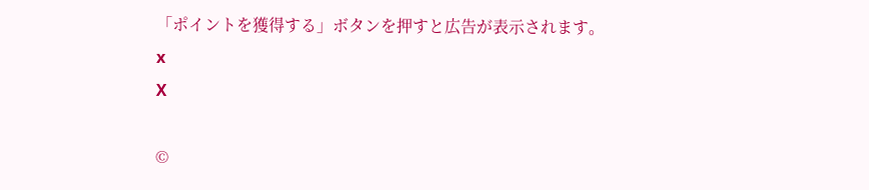「ポイントを獲得する」ボタンを押すと広告が表示されます。
x
X

©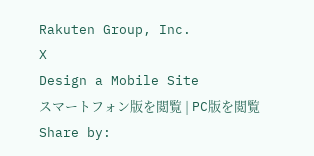Rakuten Group, Inc.
X
Design a Mobile Site
スマートフォン版を閲覧 | PC版を閲覧
Share by: